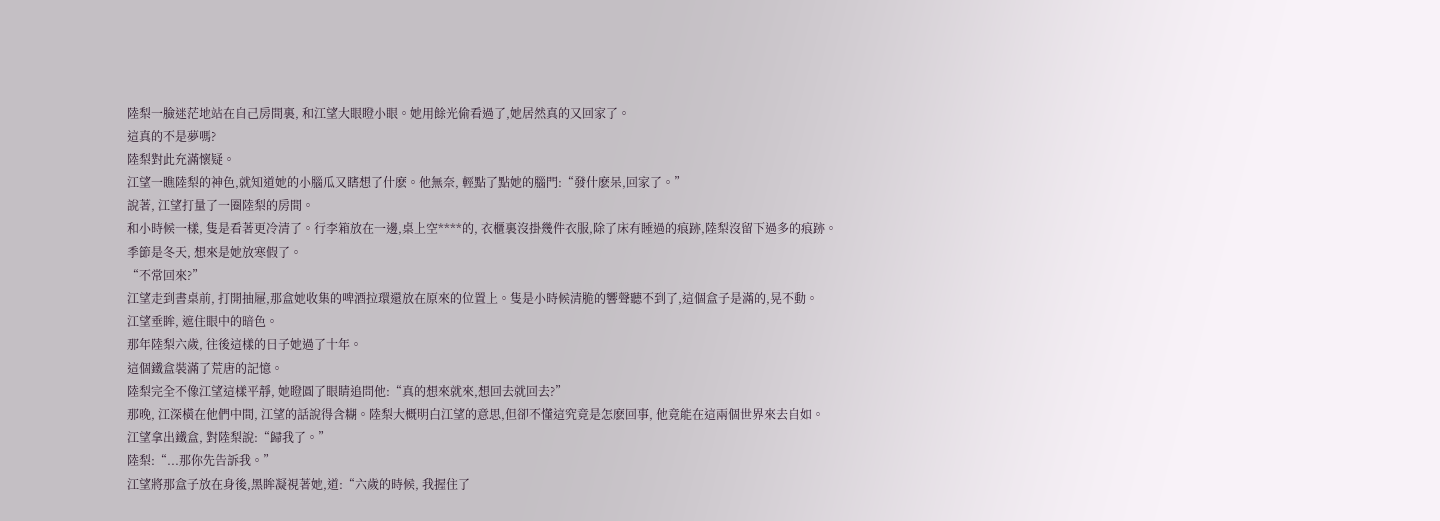陸梨一臉迷茫地站在自己房間裏, 和江望大眼瞪小眼。她用餘光偷看過了,她居然真的又回家了。
這真的不是夢嗎?
陸梨對此充滿懷疑。
江望一瞧陸梨的神色,就知道她的小腦瓜又瞎想了什麽。他無奈, 輕點了點她的腦門:“發什麽呆,回家了。”
說著, 江望打量了一圈陸梨的房間。
和小時候一樣, 隻是看著更冷清了。行李箱放在一邊,桌上空****的, 衣櫃裏沒掛幾件衣服,除了床有睡過的痕跡,陸梨沒留下過多的痕跡。
季節是冬天, 想來是她放寒假了。
“不常回來?”
江望走到書桌前, 打開抽屜,那盒她收集的啤酒拉環還放在原來的位置上。隻是小時候清脆的響聲聽不到了,這個盒子是滿的,晃不動。
江望垂眸, 遮住眼中的暗色。
那年陸梨六歲, 往後這樣的日子她過了十年。
這個鐵盒裝滿了荒唐的記憶。
陸梨完全不像江望這樣平靜, 她瞪圓了眼睛追問他:“真的想來就來,想回去就回去?”
那晚, 江深橫在他們中間, 江望的話說得含糊。陸梨大概明白江望的意思,但卻不懂這究竟是怎麽回事, 他竟能在這兩個世界來去自如。
江望拿出鐵盒, 對陸梨說:“歸我了。”
陸梨:“...那你先告訴我。”
江望將那盒子放在身後,黑眸凝視著她,道:“六歲的時候, 我握住了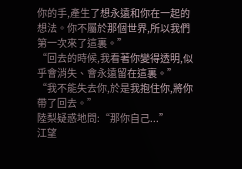你的手,產生了想永遠和你在一起的想法。你不屬於那個世界,所以我們第一次來了這裏。”
“回去的時候,我看著你變得透明,似乎會消失、會永遠留在這裏。”
“我不能失去你,於是我抱住你,將你帶了回去。”
陸梨疑惑地問:“那你自己...”
江望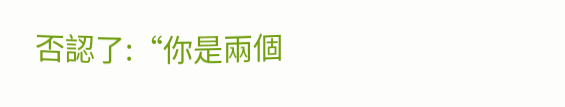否認了:“你是兩個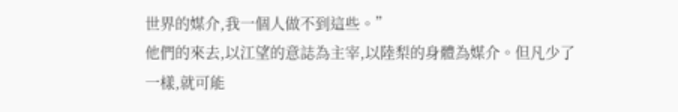世界的媒介,我一個人做不到這些。”
他們的來去,以江望的意誌為主宰,以陸梨的身體為媒介。但凡少了一樣,就可能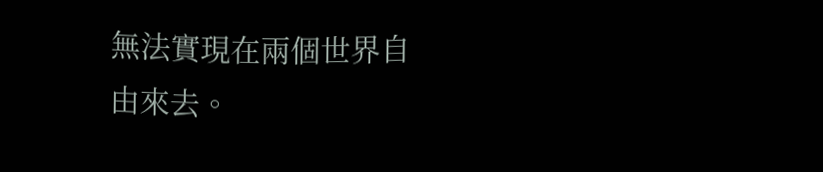無法實現在兩個世界自由來去。